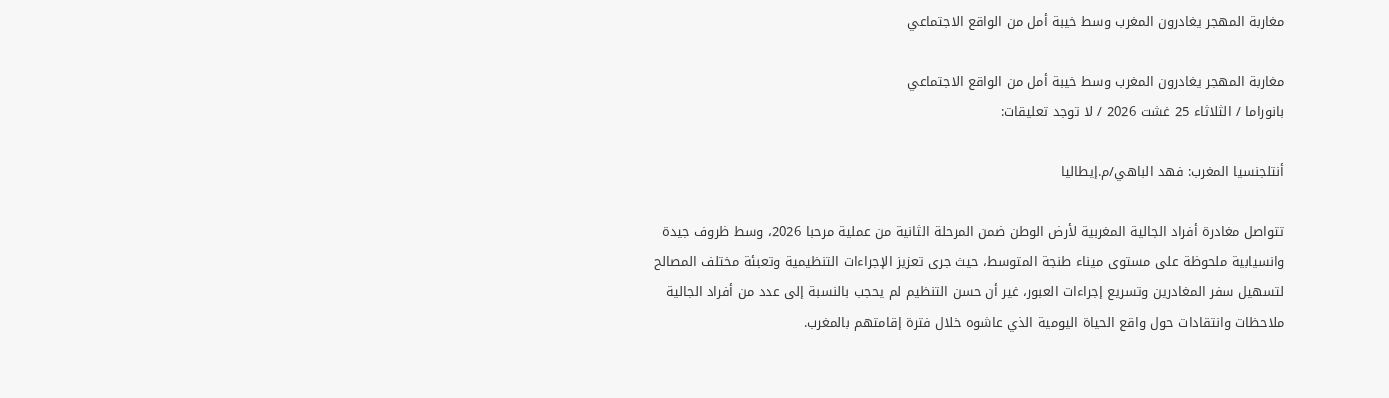مغاربة المهجر يغادرون المغرب وسط خيبة أمل من الواقع الاجتماعي

مغاربة المهجر يغادرون المغرب وسط خيبة أمل من الواقع الاجتماعي
بانوراما / الثلاثاء 25 غشت 2026 / لا توجد تعليقات:

أنتلجنسيا المغرب: فهد الباهي/م.إيطاليا

تتواصل مغادرة أفراد الجالية المغربية لأرض الوطن ضمن المرحلة الثانية من عملية مرحبا 2026، وسط ظروف جيدة وانسيابية ملحوظة على مستوى ميناء طنجة المتوسط، حيث جرى تعزيز الإجراءات التنظيمية وتعبئة مختلف المصالح لتسهيل سفر المغادرين وتسريع إجراءات العبور، غير أن حسن التنظيم لم يحجب بالنسبة إلى عدد من أفراد الجالية ملاحظات وانتقادات حول واقع الحياة اليومية الذي عاشوه خلال فترة إقامتهم بالمغرب.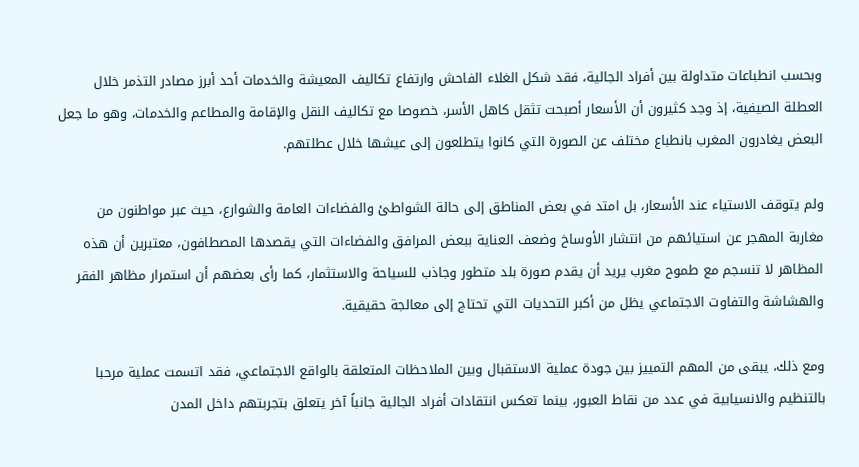وبحسب انطباعات متداولة بين أفراد الجالية، فقد شكل الغلاء الفاحش وارتفاع تكاليف المعيشة والخدمات أحد أبرز مصادر التذمر خلال العطلة الصيفية، إذ وجد كثيرون أن الأسعار أصبحت تثقل كاهل الأسر، خصوصا مع تكاليف النقل والإقامة والمطاعم والخدمات، وهو ما جعل البعض يغادرون المغرب بانطباع مختلف عن الصورة التي كانوا يتطلعون إلى عيشها خلال عطلتهم.

ولم يتوقف الاستياء عند الأسعار، بل امتد في بعض المناطق إلى حالة الشواطئ والفضاءات العامة والشوارع، حيث عبر مواطنون من مغاربة المهجر عن استيائهم من انتشار الأوساخ وضعف العناية ببعض المرافق والفضاءات التي يقصدها المصطافون، معتبرين أن هذه المظاهر لا تنسجم مع طموح مغرب يريد أن يقدم صورة بلد متطور وجاذب للسياحة والاستثمار، كما رأى بعضهم أن استمرار مظاهر الفقر والهشاشة والتفاوت الاجتماعي يظل من أكبر التحديات التي تحتاج إلى معالجة حقيقية.

ومع ذلك، يبقى من المهم التمييز بين جودة عملية الاستقبال وبين الملاحظات المتعلقة بالواقع الاجتماعي، فقد اتسمت عملية مرحبا بالتنظيم والانسيابية في عدد من نقاط العبور، بينما تعكس انتقادات أفراد الجالية جانباً آخر يتعلق بتجربتهم داخل المدن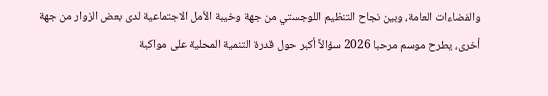والفضاءات العامة، وبين نجاح التنظيم اللوجستي من جهة وخيبة الأمل الاجتماعية لدى بعض الزوار من جهة أخرى، يطرح موسم مرحبا 2026 سؤالاً أكبر حول قدرة التنمية المحلية على مواكبة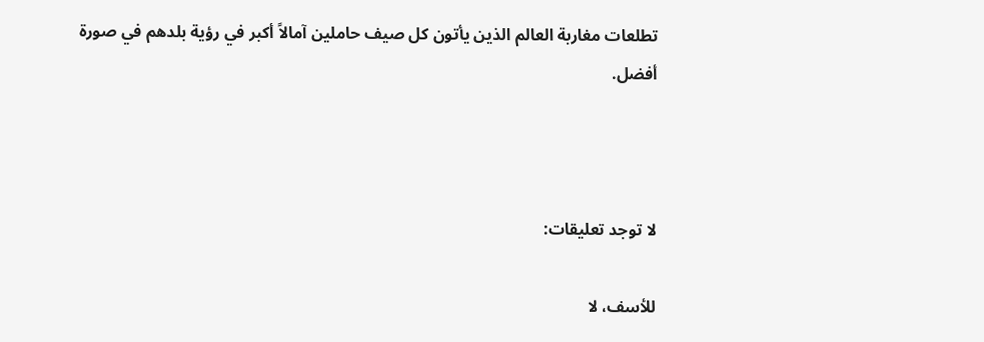تطلعات مغاربة العالم الذين يأتون كل صيف حاملين آمالاً أكبر في رؤية بلدهم في صورة أفضل.



لا توجد تعليقات:

للأسف، لا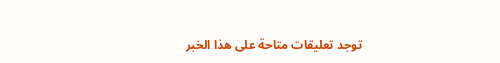توجد تعليقات متاحة على هذا الخبر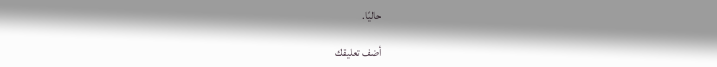حاليًا.

أضف تعليقك